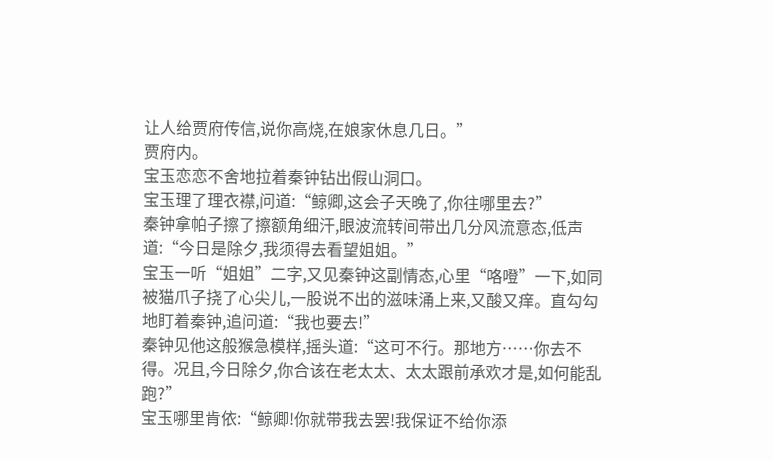让人给贾府传信,说你高烧,在娘家休息几日。”
贾府内。
宝玉恋恋不舍地拉着秦钟钻出假山洞口。
宝玉理了理衣襟,问道:“鲸卿,这会子天晚了,你往哪里去?”
秦钟拿帕子擦了擦额角细汗,眼波流转间带出几分风流意态,低声道:“今日是除夕,我须得去看望姐姐。”
宝玉一听“姐姐”二字,又见秦钟这副情态,心里“咯噔”一下,如同被猫爪子挠了心尖儿,一股说不出的滋味涌上来,又酸又痒。直勾勾地盯着秦钟,追问道:“我也要去!”
秦钟见他这般猴急模样,摇头道:“这可不行。那地方……你去不得。况且,今日除夕,你合该在老太太、太太跟前承欢才是,如何能乱跑?”
宝玉哪里肯依:“鲸卿!你就带我去罢!我保证不给你添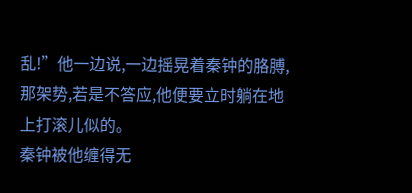乱!”他一边说,一边摇晃着秦钟的胳膊,那架势,若是不答应,他便要立时躺在地上打滚儿似的。
秦钟被他缠得无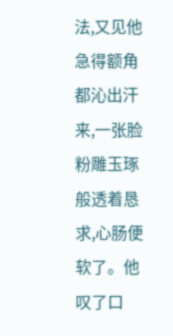法,又见他急得额角都沁出汗来,一张脸粉雕玉琢般透着恳求,心肠便软了。他叹了口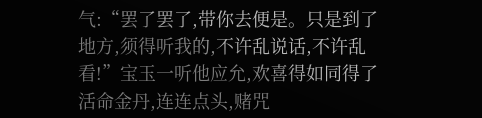气:“罢了罢了,带你去便是。只是到了地方,须得听我的,不许乱说话,不许乱看!”宝玉一听他应允,欢喜得如同得了活命金丹,连连点头,赌咒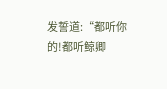发誓道:“都听你的!都听鲸卿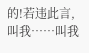的!若违此言,叫我……叫我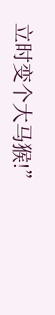立时变个大马猴!”